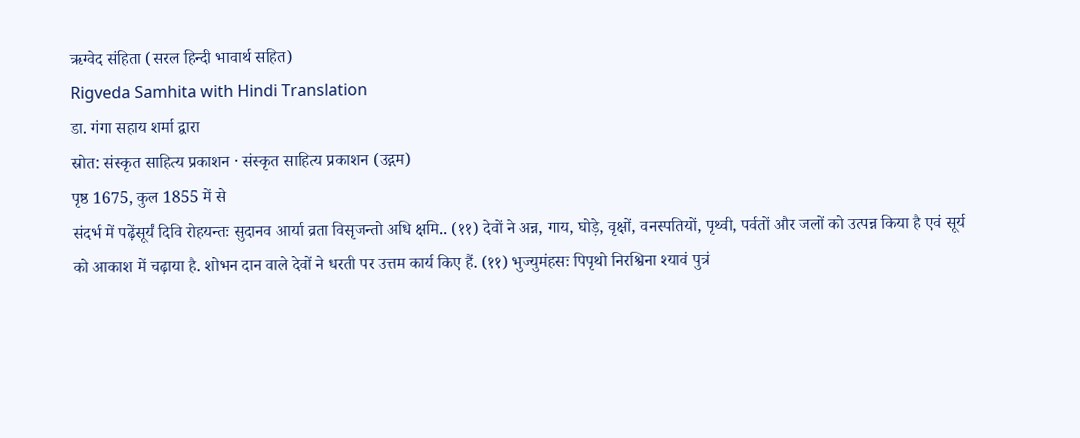ऋग्वेद संहिता (सरल हिन्दी भावार्थ सहित)
Rigveda Samhita with Hindi Translation
डा. गंगा सहाय शर्मा द्वारा
स्रोत: संस्कृत साहित्य प्रकाशन · संस्कृत साहित्य प्रकाशन (उद्गम)
पृष्ठ 1675, कुल 1855 में से
संदर्भ में पढ़ेंसूर्यं दिवि रोहयन्तः सुदानव आर्या व्रता विसृजन्तो अधि क्षमि.. (११) देवों ने अन्न, गाय, घोड़े, वृक्षों, वनस्पतियों, पृथ्वी, पर्वतों और जलों को उत्पन्न किया है एवं सूर्य को आकाश में चढ़ाया है. शोभन दान वाले देवों ने धरती पर उत्तम कार्य किए हैं. (११) भुज्युमंहसः पिपृथो निरश्विना श्यावं पुत्रं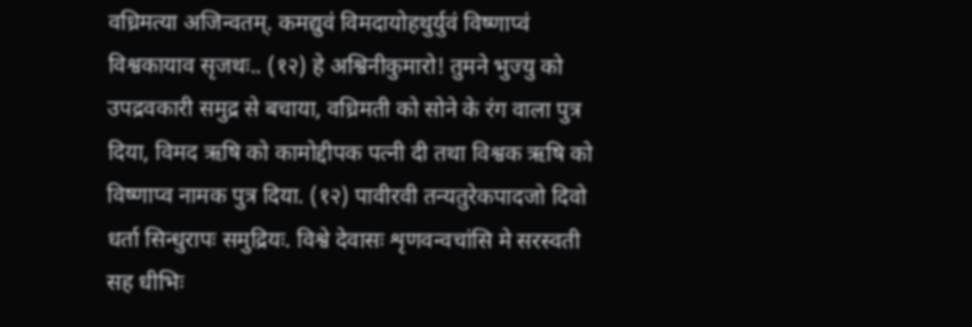वध्रिमत्या अजिन्वतम्. कमद्युवं विमदायोहथुर्युवं विष्णाप्वं विश्वकायाव सृजथः.. (१२) हे अश्विनीकुमारो! तुमने भुज्यु को उपद्रवकारी समुद्र से बचाया, वध्रिमती को सोने के रंग वाला पुत्र दिया, विमद ऋषि को कामोद्दीपक पत्नी दी तथा विश्वक ऋषि को विष्णाप्व नामक पुत्र दिया. (१२) पावीरवी तन्यतुरेकपादजो दिवो धर्ता सिन्धुरापः समुद्रियः. विश्वे देवासः शृणवन्वचांसि मे सरस्वती सह धीभिः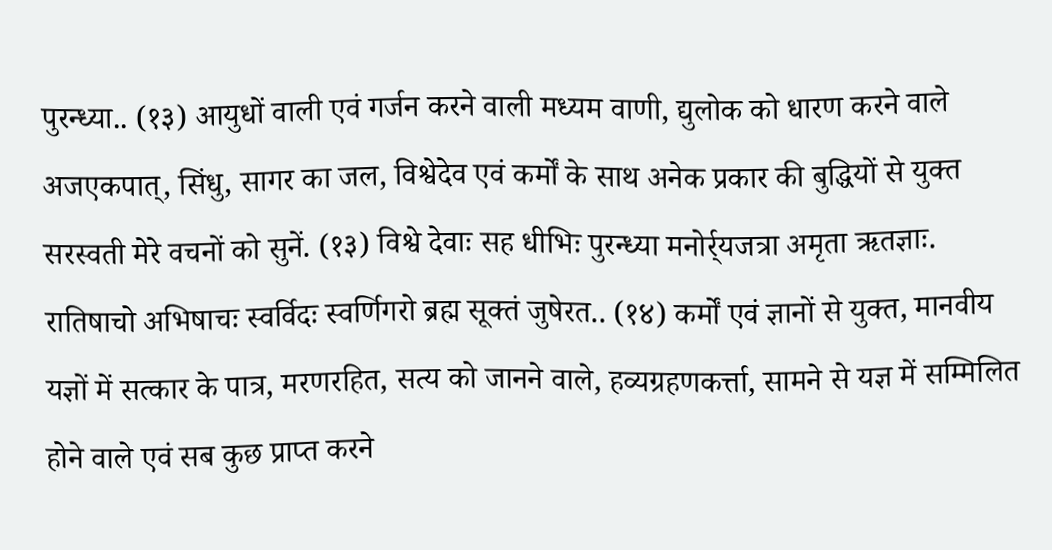पुरन्ध्या.. (१३) आयुधों वाली एवं गर्जन करने वाली मध्यम वाणी, द्युलोक को धारण करने वाले अजएकपात्, सिंधु, सागर का जल, विश्वेदेव एवं कर्मों के साथ अनेक प्रकार की बुद्धियों से युक्त सरस्वती मेरे वचनों को सुनें. (१३) विश्वे देवाः सह धीभिः पुरन्ध्या मनोर्र्यजत्रा अमृता ऋतज्ञाः. रातिषाचो अभिषाचः स्वर्विदः स्वर्णिगरो ब्रह्म सूक्तं जुषेरत.. (१४) कर्मों एवं ज्ञानों से युक्त, मानवीय यज्ञों में सत्कार के पात्र, मरणरहित, सत्य को जानने वाले, हव्यग्रहणकर्त्ता, सामने से यज्ञ में सम्मिलित होने वाले एवं सब कुछ प्राप्त करने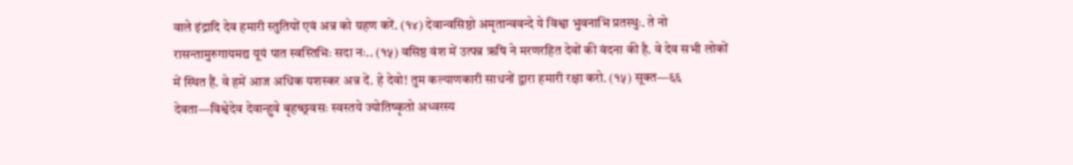वाले इंद्रादि देव हमारी स्तुतियों एवं अन्न को ग्रहण करें. (१४) देवान्वसिष्ठो अमृतान्ववन्दे ये विश्वा भुवनाभि प्रतस्थुः. ते नो रासन्तामुरुगायमद्य यूयं पात स्वस्तिभिः सदा नः.. (१५) वसिष्ठ वंश में उत्पन्न ऋषि ने मरणरहित देवों की वंदना की है. वे देव सभी लोकों में स्थित हैं. वे हमें आज अधिक यशस्कर अन्न दें. हे देवो! तुम कल्याणकारी साधनों द्वारा हमारी रक्षा करो. (१५) सूक्त—६६ देवता—विश्वेदेव देवान्हुवे बृहच्छ्रवसः स्वस्तये ज्योतिष्कृतो अध्वरस्य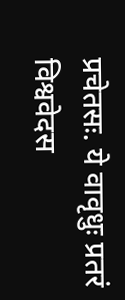प्रचेतसः. ये वावृधुः प्रतरं विश्ववेदस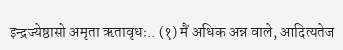इन्द्रज्येष्ठासो अमृता ऋतावृधः.. (१) मैं अधिक अन्न वाले, आदित्यतेज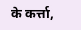के कर्त्ता,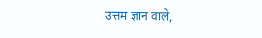उत्तम ज्ञान वाले,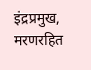इंद्रप्रमुख, मरणरहित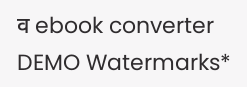व ebook converter DEMO Watermarks*